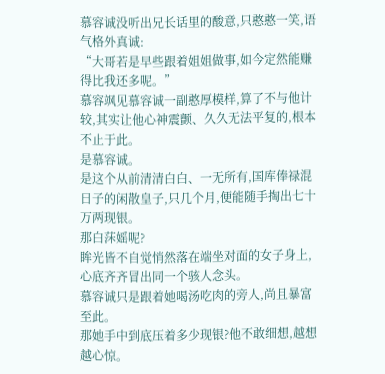慕容诚没听出兄长话里的酸意,只憨憨一笑,语气格外真诚:
“大哥若是早些跟着姐姐做事,如今定然能赚得比我还多呢。”
慕容飒见慕容诚一副憨厚模样,算了不与他计较,其实让他心神震颤、久久无法平复的,根本不止于此。
是慕容诚。
是这个从前清清白白、一无所有,国库俸禄混日子的闲散皇子,只几个月,便能随手掏出七十万两现银。
那白莯媱呢?
眸光皆不自觉悄然落在端坐对面的女子身上,心底齐齐冒出同一个骇人念头。
慕容诚只是跟着她喝汤吃肉的旁人,尚且暴富至此。
那她手中到底压着多少现银?他不敢细想,越想越心惊。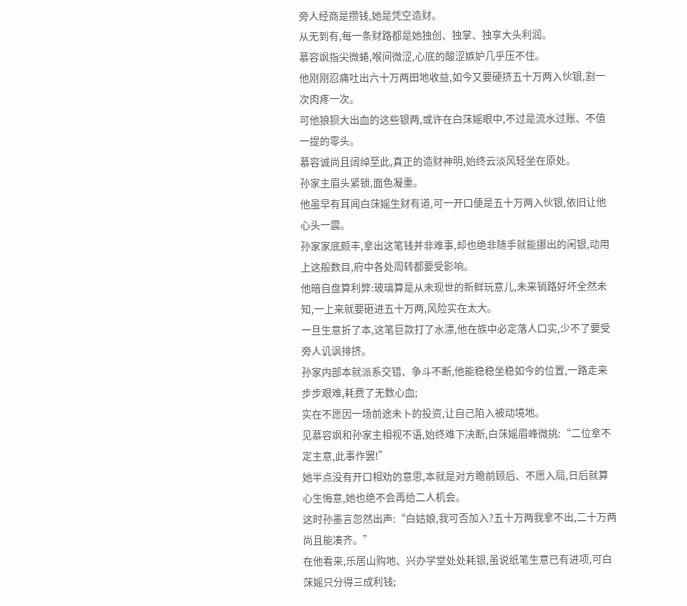旁人经商是攒钱,她是凭空造财。
从无到有,每一条财路都是她独创、独掌、独享大头利润。
慕容飒指尖微蜷,喉间微涩,心底的酸涩嫉妒几乎压不住。
他刚刚忍痛吐出六十万两田地收益,如今又要硬挤五十万两入伙银,割一次肉疼一次。
可他狼狈大出血的这些银两,或许在白莯媱眼中,不过是流水过账、不值一提的零头。
慕容诚尚且阔绰至此,真正的造财神明,始终云淡风轻坐在原处。
孙家主眉头紧锁,面色凝重。
他虽早有耳闻白莯媱生财有道,可一开口便是五十万两入伙银,依旧让他心头一震。
孙家家底颇丰,拿出这笔钱并非难事,却也绝非随手就能挪出的闲银,动用上这般数目,府中各处周转都要受影响。
他暗自盘算利弊:玻璃算是从未现世的新鲜玩意儿,未来销路好坏全然未知,一上来就要砸进五十万两,风险实在太大。
一旦生意折了本,这笔巨款打了水漂,他在族中必定落人口实,少不了要受旁人讥讽排挤。
孙家内部本就派系交错、争斗不断,他能稳稳坐稳如今的位置,一路走来步步艰难,耗费了无数心血;
实在不愿因一场前途未卜的投资,让自己陷入被动境地。
见慕容飒和孙家主相视不语,始终难下决断,白莯媱眉峰微挑:“二位拿不定主意,此事作罢!”
她半点没有开口相劝的意思,本就是对方瞻前顾后、不愿入局,日后就算心生悔意,她也绝不会再给二人机会。
这时孙墨言忽然出声:“白姑娘,我可否加入?五十万两我拿不出,二十万两尚且能凑齐。”
在他看来,乐居山购地、兴办学堂处处耗银,虽说纸笔生意已有进项,可白莯媱只分得三成利钱;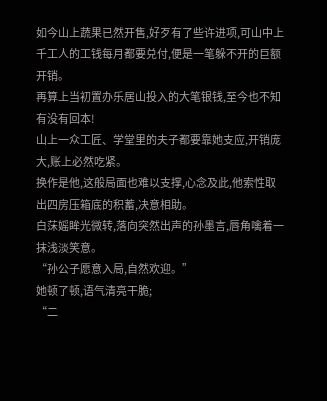如今山上蔬果已然开售,好歹有了些许进项,可山中上千工人的工钱每月都要兑付,便是一笔躲不开的巨额开销。
再算上当初置办乐居山投入的大笔银钱,至今也不知有没有回本!
山上一众工匠、学堂里的夫子都要靠她支应,开销庞大,账上必然吃紧。
换作是他,这般局面也难以支撑,心念及此,他索性取出四房压箱底的积蓄,决意相助。
白莯媱眸光微转,落向突然出声的孙墨言,唇角噙着一抹浅淡笑意。
“孙公子愿意入局,自然欢迎。”
她顿了顿,语气清亮干脆;
“二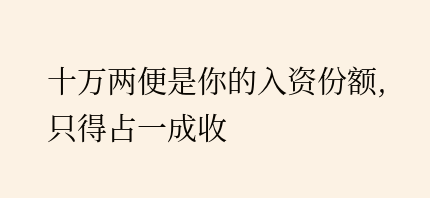十万两便是你的入资份额,只得占一成收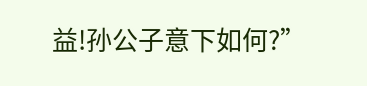益!孙公子意下如何?”